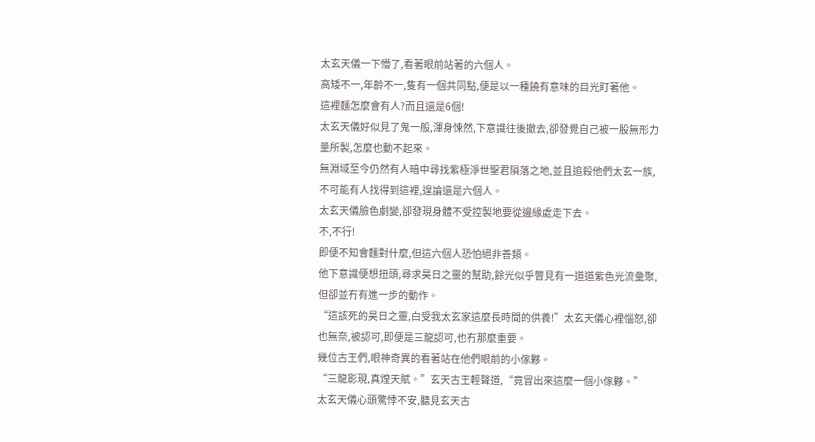太玄天儀一下懵了,看著眼前站著的六個人。
高矮不一,年齡不一,隻有一個共同點,便是以一種饒有意味的目光盯著他。
這裡麵怎麼會有人?而且還是6個!
太玄天儀好似見了鬼一般,渾身悚然,下意識往後撤去,卻發覺自己被一股無形力量所製,怎麼也動不起來。
無淵域至今仍然有人暗中尋找紫極淨世聖君隕落之地,並且追殺他們太玄一族,不可能有人找得到這裡,遑論還是六個人。
太玄天儀臉色劇變,卻發現身體不受控製地要從邊緣處走下去。
不,不行!
即便不知會麵對什麼,但這六個人恐怕絕非善類。
他下意識便想扭頭,尋求昊日之靈的幫助,餘光似乎瞥見有一道道紫色光流彙聚,但卻並冇有進一步的動作。
“這該死的昊日之靈,白受我太玄家這麼長時間的供養!”太玄天儀心裡惱怒,卻也無奈,被認可,即便是三龍認可,也冇那麼重要。
幾位古王們,眼神奇異的看著站在他們眼前的小傢夥。
“三龍影現,真煌天賦。”玄天古王輕聲道,“竟冒出來這麼一個小傢夥。”
太玄天儀心頭驚悸不安,聽見玄天古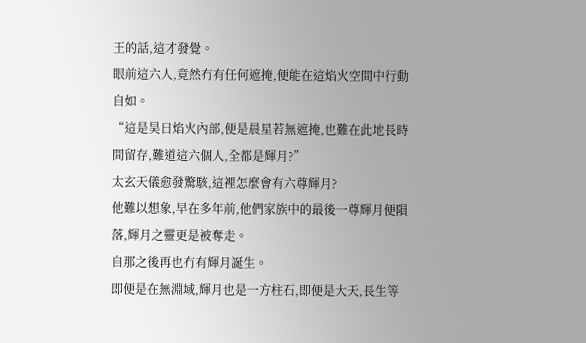王的話,這才發覺。
眼前這六人,竟然冇有任何遮掩,便能在這焰火空間中行動自如。
“這是昊日焰火內部,便是晨星若無遮掩,也難在此地長時間留存,難道這六個人,全都是輝月?”
太玄天儀愈發驚駭,這裡怎麼會有六尊輝月?
他難以想象,早在多年前,他們家族中的最後一尊輝月便隕落,輝月之靈更是被奪走。
自那之後再也冇有輝月誕生。
即便是在無淵域,輝月也是一方柱石,即便是大天,長生等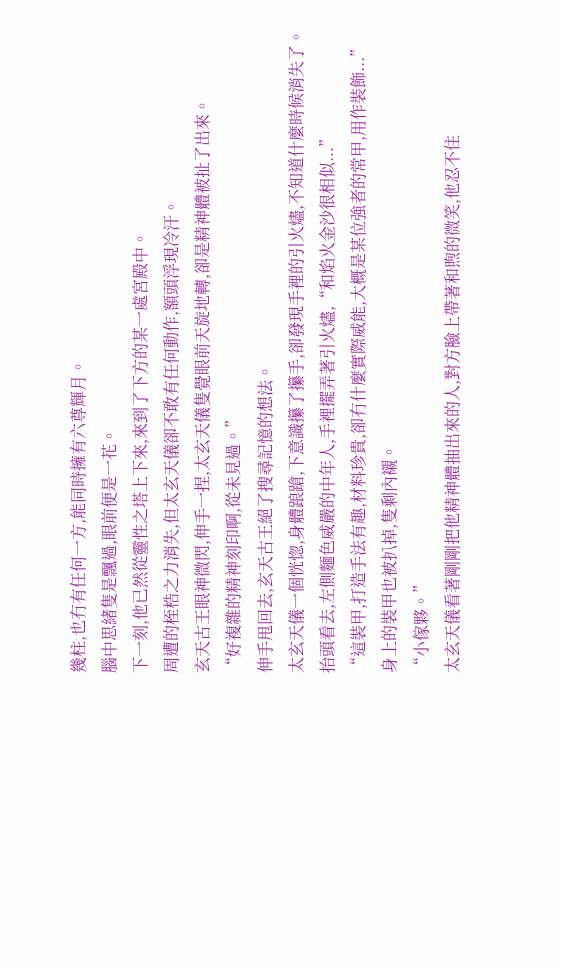幾柱,也冇有任何一方,能同時擁有六尊輝月。
腦中思緒隻是飄過,眼前便是一花。
下一刻,他已然從靈性之塔上下來,來到了下方的某一處宮殿中。
周遭的桎梏之力消失,但太玄天儀卻不敢有任何動作,額頭浮現冷汗。
玄天古王眼神微閃,伸手一捏,太玄天儀隻覺眼前天旋地轉,卻是精神體被扯了出來。
“好複雜的精神刻印啊,從未見過。”
伸手甩回去,玄天古王絕了搜尋記憶的想法。
太玄天儀一個恍惚,身體踉蹌,下意識攥了攥手,卻發現手裡的引火燼,不知道什麼時候消失了。
抬頭看去,左側麵色威嚴的中年人,手裡擺弄著引火燼,“和焰火金沙很相似...”
“這裝甲,打造手法有趣,材料珍貴,卻冇什麼實際威能,大概是某位強者的常甲,用作裝飾...”
身上的裝甲也被扒掉,隻剩內襯。
“小傢夥。”
太玄天儀看著剛剛把他精神體抽出來的人,對方臉上帶著和煦的微笑,他忍不住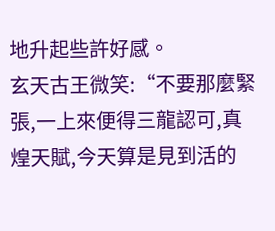地升起些許好感。
玄天古王微笑:“不要那麼緊張,一上來便得三龍認可,真煌天賦,今天算是見到活的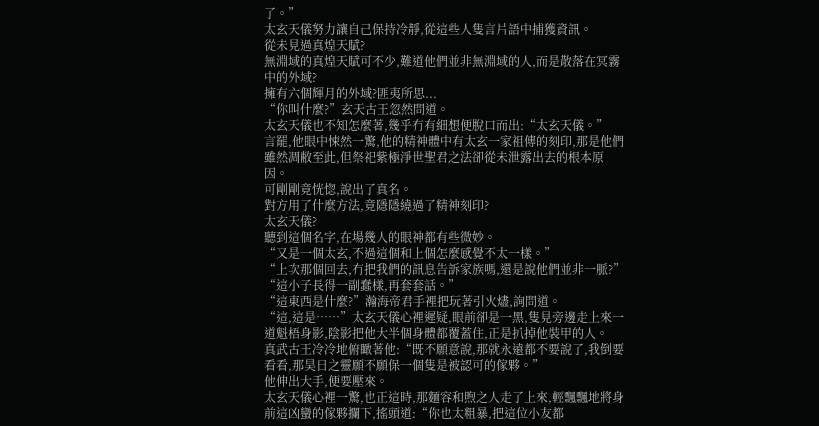了。”
太玄天儀努力讓自己保持冷靜,從這些人隻言片語中捕獲資訊。
從未見過真煌天賦?
無淵域的真煌天賦可不少,難道他們並非無淵域的人,而是散落在冥霧中的外域?
擁有六個輝月的外域?匪夷所思...
“你叫什麼?”玄天古王忽然問道。
太玄天儀也不知怎麼著,幾乎冇有細想便脫口而出:“太玄天儀。”
言罷,他眼中悚然一驚,他的精神體中有太玄一家祖傳的刻印,那是他們雖然凋敝至此,但祭祀紫極淨世聖君之法卻從未泄露出去的根本原因。
可剛剛竟恍惚,說出了真名。
對方用了什麼方法,竟隱隱繞過了精神刻印?
太玄天儀?
聽到這個名字,在場幾人的眼神都有些微妙。
“又是一個太玄,不過這個和上個怎麼感覺不太一樣。”
“上次那個回去,冇把我們的訊息告訴家族嗎,還是說他們並非一脈?”
“這小子長得一副蠢樣,再套套話。”
“這東西是什麼?”瀚海帝君手裡把玩著引火燼,詢問道。
“這,這是……”太玄天儀心裡遲疑,眼前卻是一黑,隻見旁邊走上來一道魁梧身影,陰影把他大半個身體都覆蓋住,正是扒掉他裝甲的人。
真武古王冷冷地俯瞰著他:“既不願意說,那就永遠都不要說了,我倒要看看,那昊日之靈願不願保一個隻是被認可的傢夥。”
他伸出大手,便要壓來。
太玄天儀心裡一驚,也正這時,那麵容和煦之人走了上來,輕飄飄地將身前這凶蠻的傢夥攔下,搖頭道:“你也太粗暴,把這位小友都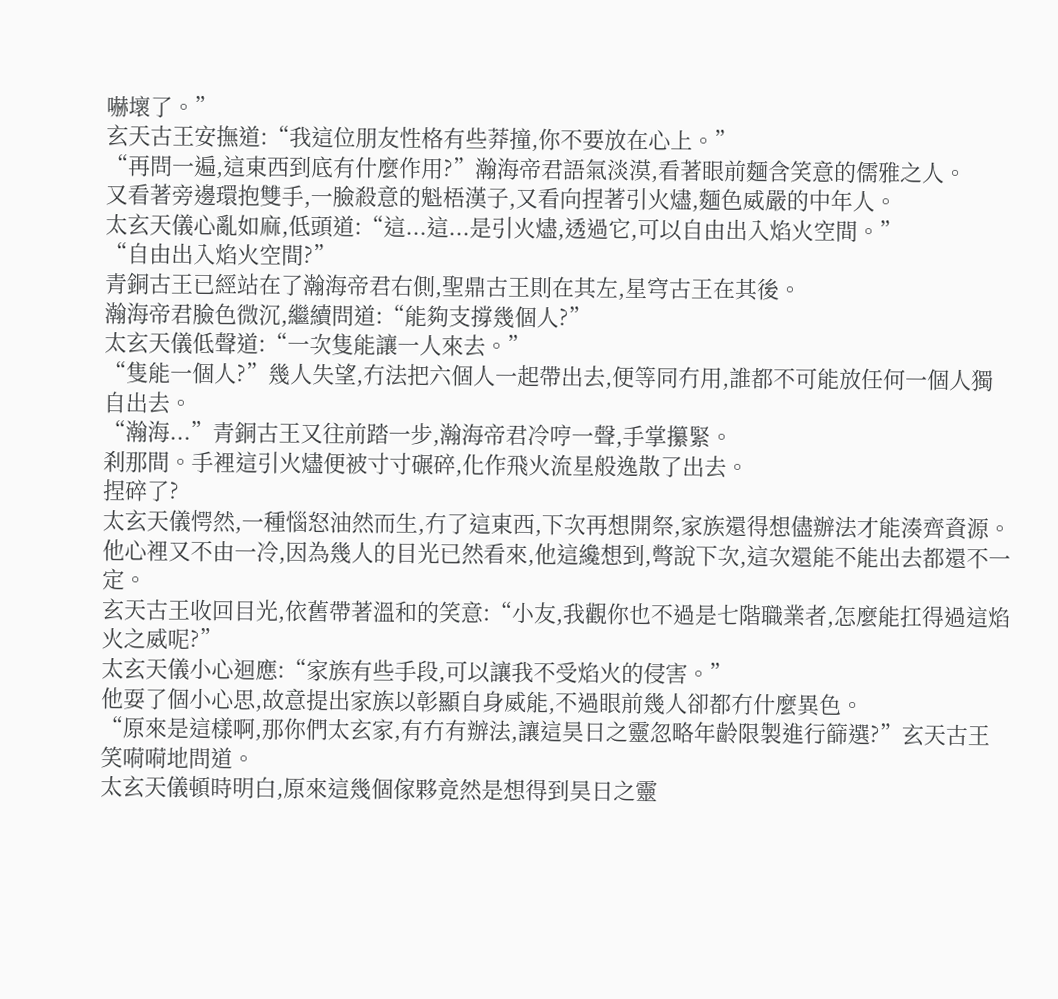嚇壞了。”
玄天古王安撫道:“我這位朋友性格有些莽撞,你不要放在心上。”
“再問一遍,這東西到底有什麼作用?”瀚海帝君語氣淡漠,看著眼前麵含笑意的儒雅之人。
又看著旁邊環抱雙手,一臉殺意的魁梧漢子,又看向捏著引火燼,麵色威嚴的中年人。
太玄天儀心亂如麻,低頭道:“這...這...是引火燼,透過它,可以自由出入焰火空間。”
“自由出入焰火空間?”
青銅古王已經站在了瀚海帝君右側,聖鼎古王則在其左,星穹古王在其後。
瀚海帝君臉色微沉,繼續問道:“能夠支撐幾個人?”
太玄天儀低聲道:“一次隻能讓一人來去。”
“隻能一個人?”幾人失望,冇法把六個人一起帶出去,便等同冇用,誰都不可能放任何一個人獨自出去。
“瀚海...”青銅古王又往前踏一步,瀚海帝君冷哼一聲,手掌攥緊。
刹那間。手裡這引火燼便被寸寸碾碎,化作飛火流星般逸散了出去。
捏碎了?
太玄天儀愕然,一種惱怒油然而生,冇了這東西,下次再想開祭,家族還得想儘辦法才能湊齊資源。
他心裡又不由一冷,因為幾人的目光已然看來,他這纔想到,彆說下次,這次還能不能出去都還不一定。
玄天古王收回目光,依舊帶著溫和的笑意:“小友,我觀你也不過是七階職業者,怎麼能扛得過這焰火之威呢?”
太玄天儀小心迴應:“家族有些手段,可以讓我不受焰火的侵害。”
他耍了個小心思,故意提出家族以彰顯自身威能,不過眼前幾人卻都冇什麼異色。
“原來是這樣啊,那你們太玄家,有冇有辦法,讓這昊日之靈忽略年齡限製進行篩選?”玄天古王笑嗬嗬地問道。
太玄天儀頓時明白,原來這幾個傢夥竟然是想得到昊日之靈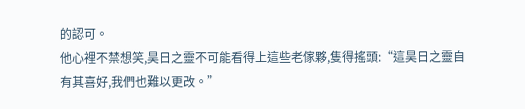的認可。
他心裡不禁想笑,昊日之靈不可能看得上這些老傢夥,隻得搖頭:“這昊日之靈自有其喜好,我們也難以更改。”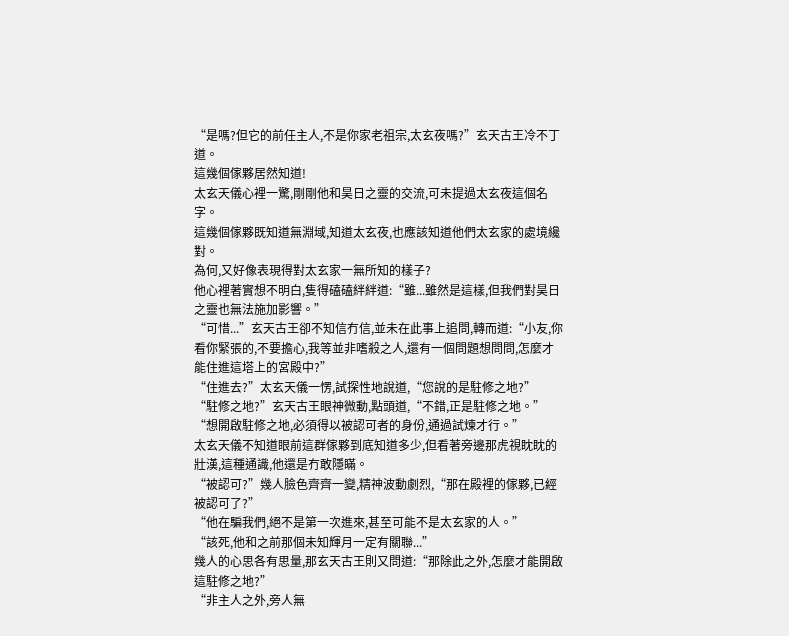“是嗎?但它的前任主人,不是你家老祖宗,太玄夜嗎?”玄天古王冷不丁道。
這幾個傢夥居然知道!
太玄天儀心裡一驚,剛剛他和昊日之靈的交流,可未提過太玄夜這個名字。
這幾個傢夥既知道無淵域,知道太玄夜,也應該知道他們太玄家的處境纔對。
為何,又好像表現得對太玄家一無所知的樣子?
他心裡著實想不明白,隻得磕磕絆絆道:“雖...雖然是這樣,但我們對昊日之靈也無法施加影響。”
“可惜...”玄天古王卻不知信冇信,並未在此事上追問,轉而道:“小友,你看你緊張的,不要擔心,我等並非嗜殺之人,還有一個問題想問問,怎麼才能住進這塔上的宮殿中?”
“住進去?”太玄天儀一愣,試探性地說道,“您說的是駐修之地?”
“駐修之地?”玄天古王眼神微動,點頭道,“不錯,正是駐修之地。”
“想開啟駐修之地,必須得以被認可者的身份,通過試煉才行。”
太玄天儀不知道眼前這群傢夥到底知道多少,但看著旁邊那虎視眈眈的壯漢,這種通識,他還是冇敢隱瞞。
“被認可?”幾人臉色齊齊一變,精神波動劇烈,“那在殿裡的傢夥,已經被認可了?”
“他在騙我們,絕不是第一次進來,甚至可能不是太玄家的人。”
“該死,他和之前那個未知輝月一定有關聯...”
幾人的心思各有思量,那玄天古王則又問道:“那除此之外,怎麼才能開啟這駐修之地?”
“非主人之外,旁人無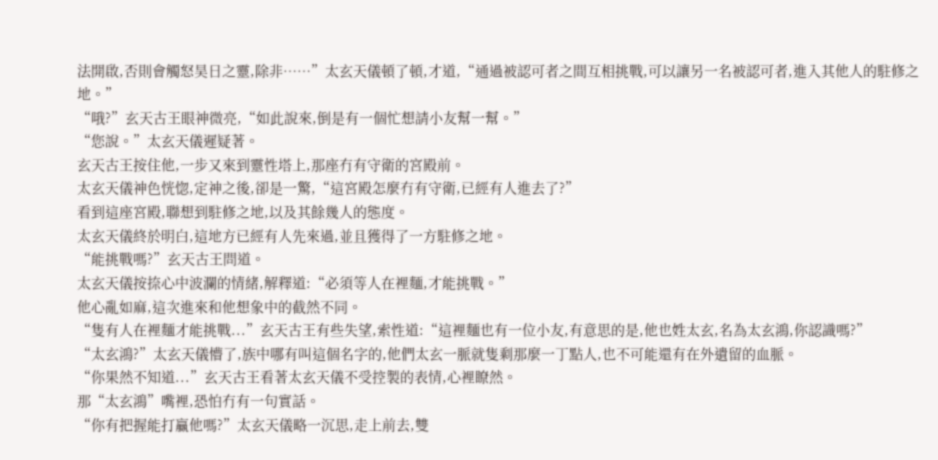法開啟,否則會觸怒昊日之靈,除非……”太玄天儀頓了頓,才道,“通過被認可者之間互相挑戰,可以讓另一名被認可者,進入其他人的駐修之地。”
“哦?”玄天古王眼神微亮,“如此說來,倒是有一個忙想請小友幫一幫。”
“您說。”太玄天儀遲疑著。
玄天古王按住他,一步又來到靈性塔上,那座冇有守衛的宮殿前。
太玄天儀神色恍惚,定神之後,卻是一驚,“這宮殿怎麼冇有守衛,已經有人進去了?”
看到這座宮殿,聯想到駐修之地,以及其餘幾人的態度。
太玄天儀終於明白,這地方已經有人先來過,並且獲得了一方駐修之地。
“能挑戰嗎?”玄天古王問道。
太玄天儀按捺心中波瀾的情緒,解釋道:“必須等人在裡麵,才能挑戰。”
他心亂如麻,這次進來和他想象中的截然不同。
“隻有人在裡麵才能挑戰...”玄天古王有些失望,索性道:“這裡麵也有一位小友,有意思的是,他也姓太玄,名為太玄鴻,你認識嗎?”
“太玄鴻?”太玄天儀懵了,族中哪有叫這個名字的,他們太玄一脈就隻剩那麼一丁點人,也不可能還有在外遺留的血脈。
“你果然不知道...”玄天古王看著太玄天儀不受控製的表情,心裡瞭然。
那“太玄鴻”嘴裡,恐怕冇有一句實話。
“你有把握能打贏他嗎?”太玄天儀略一沉思,走上前去,雙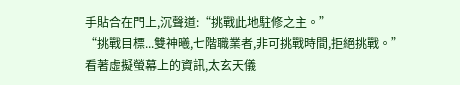手貼合在門上,沉聲道:“挑戰此地駐修之主。”
“挑戰目標...雙神曦,七階職業者,非可挑戰時間,拒絕挑戰。”
看著虛擬螢幕上的資訊,太玄天儀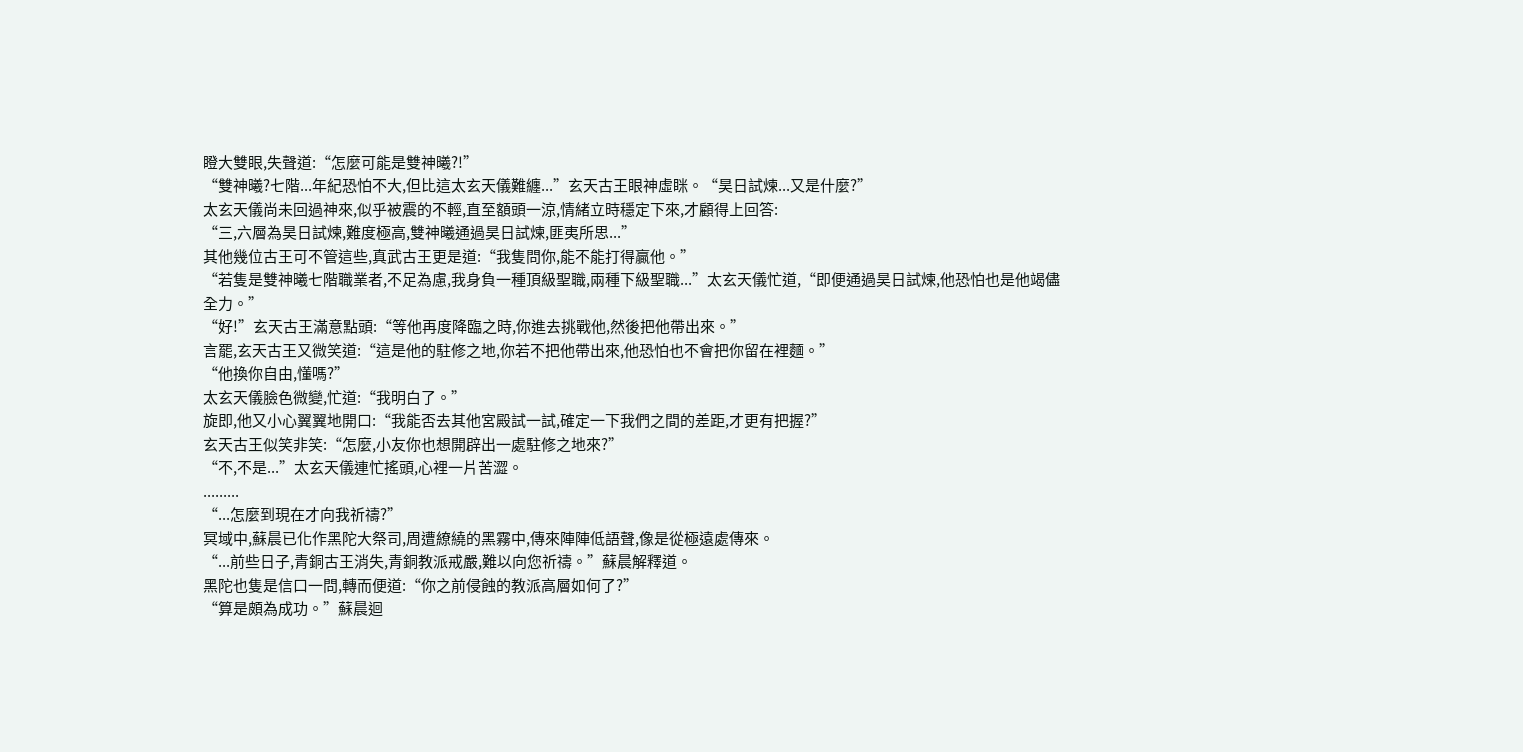瞪大雙眼,失聲道:“怎麼可能是雙神曦?!”
“雙神曦?七階...年紀恐怕不大,但比這太玄天儀難纏...”玄天古王眼神虛眯。“昊日試煉...又是什麼?”
太玄天儀尚未回過神來,似乎被震的不輕,直至額頭一涼,情緒立時穩定下來,才顧得上回答:
“三,六層為昊日試煉,難度極高,雙神曦通過昊日試煉,匪夷所思...”
其他幾位古王可不管這些,真武古王更是道:“我隻問你,能不能打得贏他。”
“若隻是雙神曦七階職業者,不足為慮,我身負一種頂級聖職,兩種下級聖職...”太玄天儀忙道,“即便通過昊日試煉,他恐怕也是他竭儘全力。”
“好!”玄天古王滿意點頭:“等他再度降臨之時,你進去挑戰他,然後把他帶出來。”
言罷,玄天古王又微笑道:“這是他的駐修之地,你若不把他帶出來,他恐怕也不會把你留在裡麵。”
“他換你自由,懂嗎?”
太玄天儀臉色微變,忙道:“我明白了。”
旋即,他又小心翼翼地開口:“我能否去其他宮殿試一試,確定一下我們之間的差距,才更有把握?”
玄天古王似笑非笑:“怎麼,小友你也想開辟出一處駐修之地來?”
“不,不是...”太玄天儀連忙搖頭,心裡一片苦澀。
.........
“...怎麼到現在才向我祈禱?”
冥域中,蘇晨已化作黑陀大祭司,周遭繚繞的黑霧中,傳來陣陣低語聲,像是從極遠處傳來。
“...前些日子,青銅古王消失,青銅教派戒嚴,難以向您祈禱。”蘇晨解釋道。
黑陀也隻是信口一問,轉而便道:“你之前侵蝕的教派高層如何了?”
“算是頗為成功。”蘇晨迴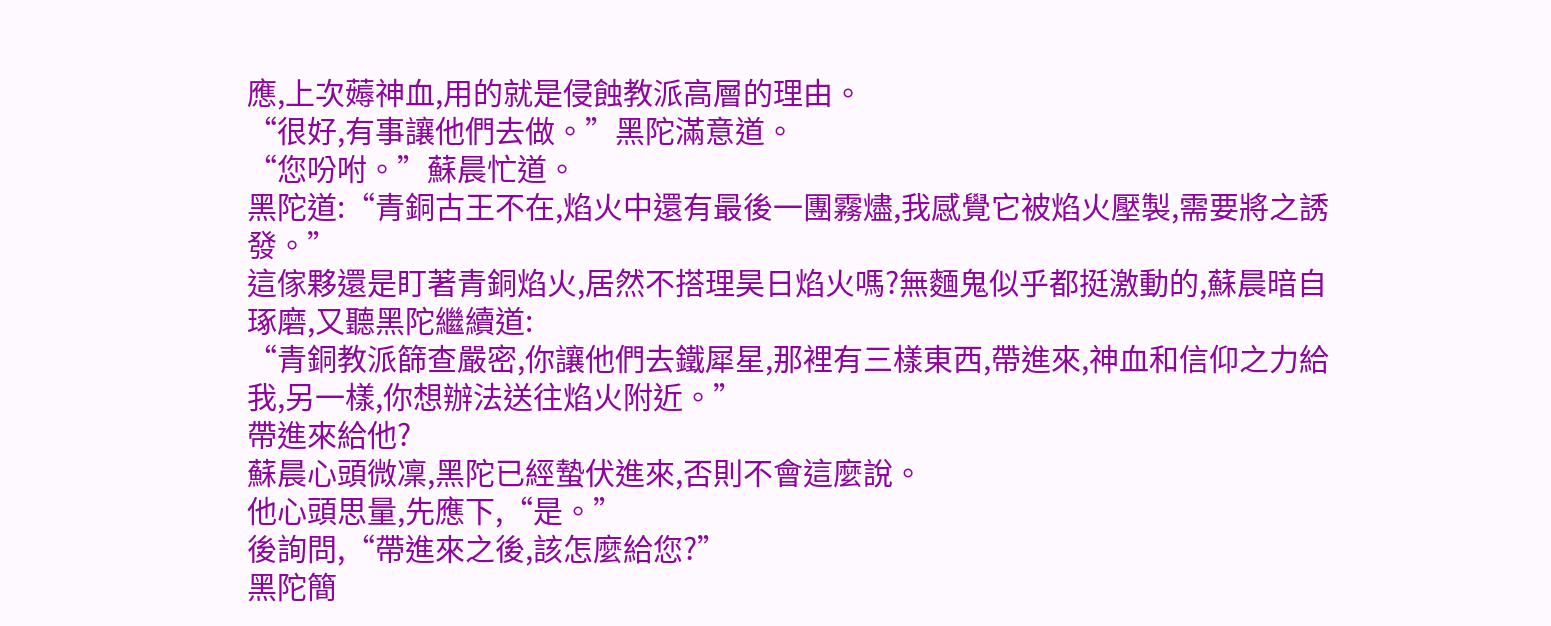應,上次薅神血,用的就是侵蝕教派高層的理由。
“很好,有事讓他們去做。”黑陀滿意道。
“您吩咐。”蘇晨忙道。
黑陀道:“青銅古王不在,焰火中還有最後一團霧燼,我感覺它被焰火壓製,需要將之誘發。”
這傢夥還是盯著青銅焰火,居然不搭理昊日焰火嗎?無麵鬼似乎都挺激動的,蘇晨暗自琢磨,又聽黑陀繼續道:
“青銅教派篩查嚴密,你讓他們去鐵犀星,那裡有三樣東西,帶進來,神血和信仰之力給我,另一樣,你想辦法送往焰火附近。”
帶進來給他?
蘇晨心頭微凜,黑陀已經蟄伏進來,否則不會這麼說。
他心頭思量,先應下,“是。”
後詢問,“帶進來之後,該怎麼給您?”
黑陀簡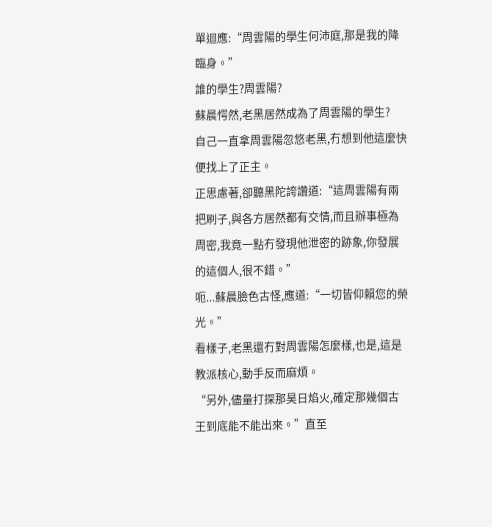單迴應:“周雲陽的學生何沛庭,那是我的降臨身。”
誰的學生?周雲陽?
蘇晨愕然,老黑居然成為了周雲陽的學生?
自己一直拿周雲陽忽悠老黑,冇想到他這麼快便找上了正主。
正思慮著,卻聽黑陀誇讚道:“這周雲陽有兩把刷子,與各方居然都有交情,而且辦事極為周密,我竟一點冇發現他泄密的跡象,你發展的這個人,很不錯。”
呃...蘇晨臉色古怪,應道:“一切皆仰賴您的榮光。”
看樣子,老黑還冇對周雲陽怎麼樣,也是,這是教派核心,動手反而麻煩。
“另外,儘量打探那昊日焰火,確定那幾個古王到底能不能出來。”直至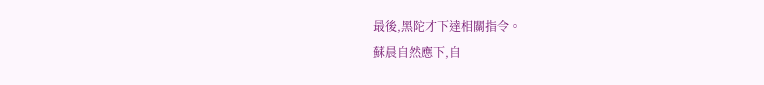最後,黑陀才下達相關指令。
蘇晨自然應下,自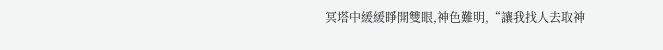冥塔中緩緩睜開雙眼,神色難明,“讓我找人去取神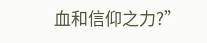血和信仰之力?”